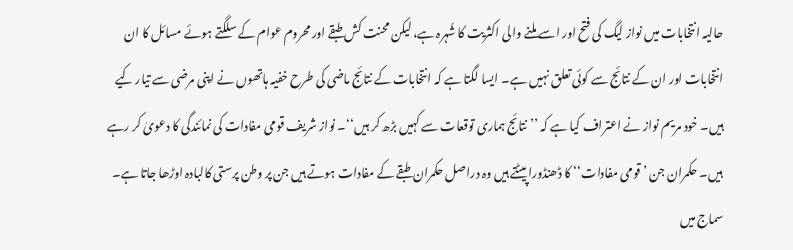حالیہ انتخابات میں نواز لیگ کی فتح اور اسے ملنے والی اکثریت کا شُہرہ ہے، لیکن محنت کش طبقے اور محروم عوام کے سلگتے ہوئے مسائل کا ان انتخابات اور ان کے نتائج سے کوئی تعلق نہیں ہے۔ ایسا لگتا ہے کہ انتخابات کے نتائج ماضی کی طرح خفیہ ہاتھوں نے اپنی مرضی سے تیار کیے ہیں۔ خود مریم نواز نے اعتراف کیا ہے کہ ’’نتائج ہماری توقعات سے کہیں بڑھ کر ہیں‘‘۔ نواز شریف قومی مفادات کی نمائندگی کا دعویٰ کر رہے ہیں۔ حکمران جن ’قومی مفادات‘‘ کا ڈھنڈوراپیٹتے ہیں وہ دراصل حکمران طبقے کے مفادات ہوتے ہیں جن پر وطن پرستی کالبادہ اوڑھا جاتا ہے۔ سماج میں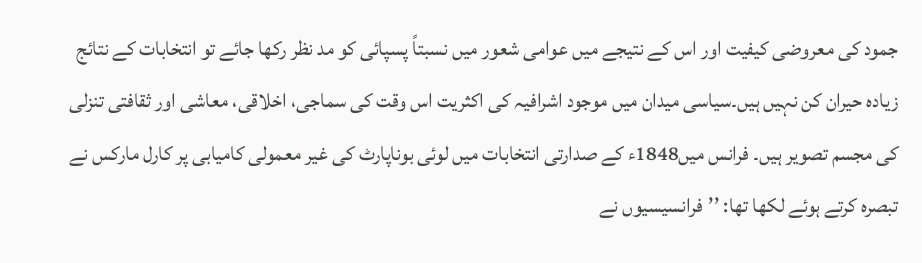جمود کی معروضی کیفیت اور اس کے نتیجے میں عوامی شعور میں نسبتاً پسپائی کو مد نظر رکھا جائے تو انتخابات کے نتائج زیادہ حیران کن نہیں ہیں۔سیاسی میدان میں موجود اشرافیہ کی اکثریت اس وقت کی سماجی، اخلاقی، معاشی اور ثقافتی تنزلی کی مجسم تصویر ہیں۔ فرانس میں1848ء کے صدارتی انتخابات میں لوئی بوناپارٹ کی غیر معمولی کامیابی پر کارل مارکس نے تبصرہ کرتے ہوئے لکھا تھا: ’’فرانسیسیوں نے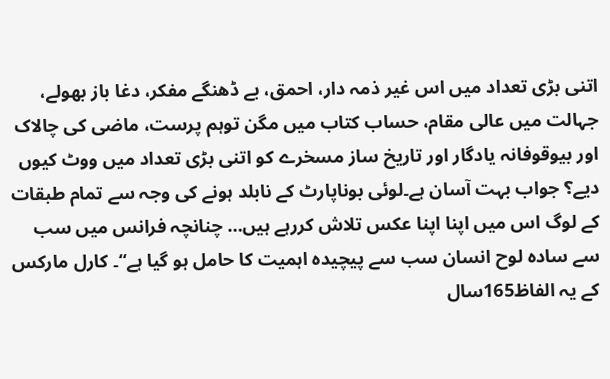اتنی بڑی تعداد میں اس غیر ذمہ دار، احمق، بے ڈھنگے مفکر، دغا باز بھولے، جہالت میں عالی مقام، حساب کتاب میں مگن توہم پرست، ماضی کی چالاک اور بیوقوفانہ یادگار اور تاریخ ساز مسخرے کو اتنی بڑی تعداد میں ووٹ کیوں دیے؟ جواب بہت آسان ہے۔لوئی بوناپارٹ کے نابلد ہونے کی وجہ سے تمام طبقات کے لوگ اس میں اپنا اپنا عکس تلاش کررہے ہیں… چنانچہ فرانس میں سب سے سادہ لوح انسان سب سے پیچیدہ اہمیت کا حامل ہو گیا ہے‘‘۔ کارل مارکس کے یہ الفاظ165سال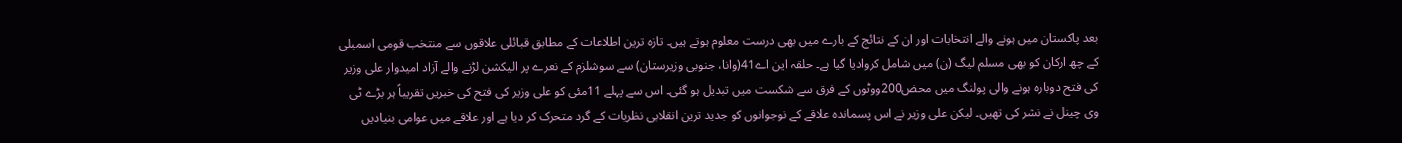بعد پاکستان میں ہونے والے انتخابات اور ان کے نتائج کے بارے میں بھی درست معلوم ہوتے ہیں۔ تازہ ترین اطلاعات کے مطابق قبائلی علاقوں سے منتخب قومی اسمبلی کے چھ ارکان کو بھی مسلم لیگ (ن) میں شامل کروادیا گیا ہے۔ حلقہ این اے41(وانا، جنوبی وزیرستان) سے سوشلزم کے نعرے پر الیکشن لڑنے والے آزاد امیدوار علی وزیر کی فتح دوبارہ ہونے والی پولنگ میں محض200ووٹوں کے فرق سے شکست میں تبدیل ہو گئی۔ اس سے پہلے 11مئی کو علی وزیر کی فتح کی خبریں تقریباً ہر بڑے ٹی وی چینل نے نشر کی تھیں۔ لیکن علی وزیر نے اس پسماندہ علاقے کے نوجوانوں کو جدید ترین انقلابی نظریات کے گرد متحرک کر دیا ہے اور علاقے میں عوامی بنیادیں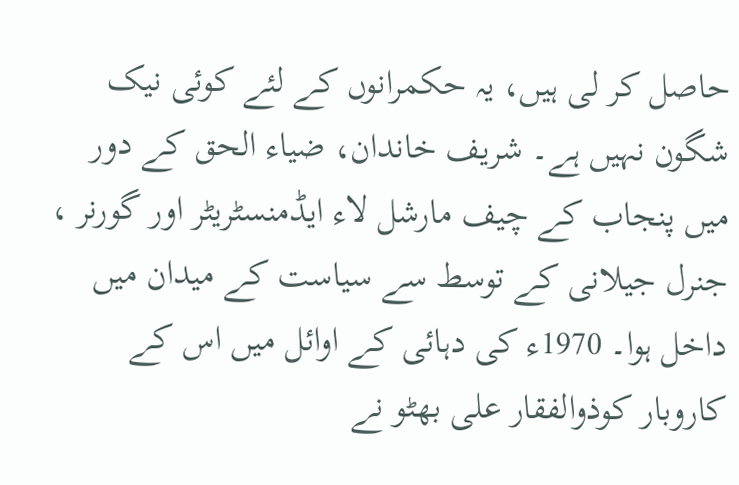حاصل کر لی ہیں، یہ حکمرانوں کے لئے کوئی نیک شگون نہیں ہے۔ شریف خاندان، ضیاء الحق کے دور میں پنجاب کے چیف مارشل لاء ایڈمنسٹریٹر اور گورنر ، جنرل جیلانی کے توسط سے سیاست کے میدان میں داخل ہوا۔ 1970ء کی دہائی کے اوائل میں اس کے کاروبار کوذوالفقار علی بھٹو نے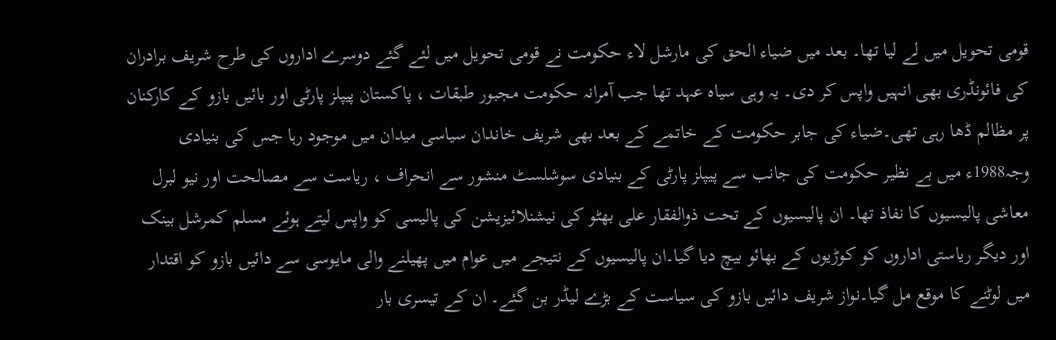قومی تحویل میں لے لیا تھا۔ بعد میں ضیاء الحق کی مارشل لاء حکومت نے قومی تحویل میں لئے گئے دوسرے اداروں کی طرح شریف برادران کی فائونڈری بھی انہیں واپس کر دی۔ یہ وہی سیاہ عہد تھا جب آمرانہ حکومت مجبور طبقات ، پاکستان پیپلز پارٹی اور بائیں بازو کے کارکنان پر مظالم ڈھا رہی تھی۔ضیاء کی جابر حکومت کے خاتمے کے بعد بھی شریف خاندان سیاسی میدان میں موجود رہا جس کی بنیادی وجہ1988ء میں بے نظیر حکومت کی جانب سے پیپلز پارٹی کے بنیادی سوشلسٹ منشور سے انحراف ، ریاست سے مصالحت اور نیو لبرل معاشی پالیسیوں کا نفاذ تھا۔ ان پالیسیوں کے تحت ذوالفقار علی بھٹو کی نیشنلائیزیشن کی پالیسی کو واپس لیتے ہوئے مسلم کمرشل بینک اور دیگر ریاستی اداروں کو کوڑیوں کے بھائو بیچ دیا گیا۔ان پالیسیوں کے نتیجے میں عوام میں پھیلنے والی مایوسی سے دائیں بازو کو اقتدار میں لوٹنے کا موقع مل گیا۔نواز شریف دائیں بازو کی سیاست کے بڑے لیڈر بن گئے۔ ان کے تیسری بار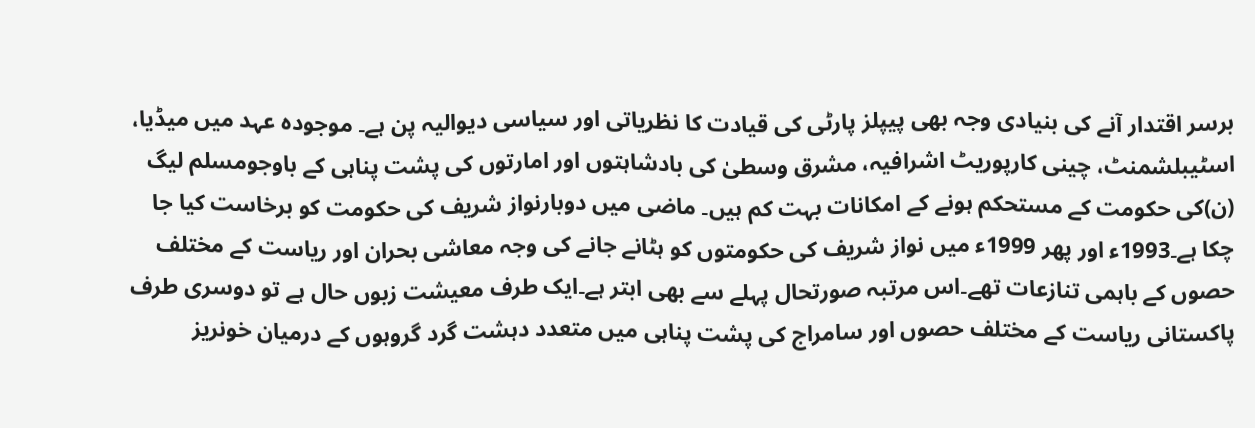برسر اقتدار آنے کی بنیادی وجہ بھی پیپلز پارٹی کی قیادت کا نظریاتی اور سیاسی دیوالیہ پن ہے۔ موجودہ عہد میں میڈیا، اسٹیبلشمنٹ، چینی کارپوریٹ اشرافیہ، مشرق وسطیٰ کی بادشاہتوں اور امارتوں کی پشت پناہی کے باوجومسلم لیگ (ن)کی حکومت کے مستحکم ہونے کے امکانات بہت کم ہیں۔ ماضی میں دوبارنواز شریف کی حکومت کو برخاست کیا جا چکا ہے۔1993ء اور پھر 1999ء میں نواز شریف کی حکومتوں کو ہٹانے جانے کی وجہ معاشی بحران اور ریاست کے مختلف حصوں کے باہمی تنازعات تھے۔اس مرتبہ صورتحال پہلے سے بھی ابتر ہے۔ایک طرف معیشت زبوں حال ہے تو دوسری طرف پاکستانی ریاست کے مختلف حصوں اور سامراج کی پشت پناہی میں متعدد دہشت گرد گروہوں کے درمیان خونریز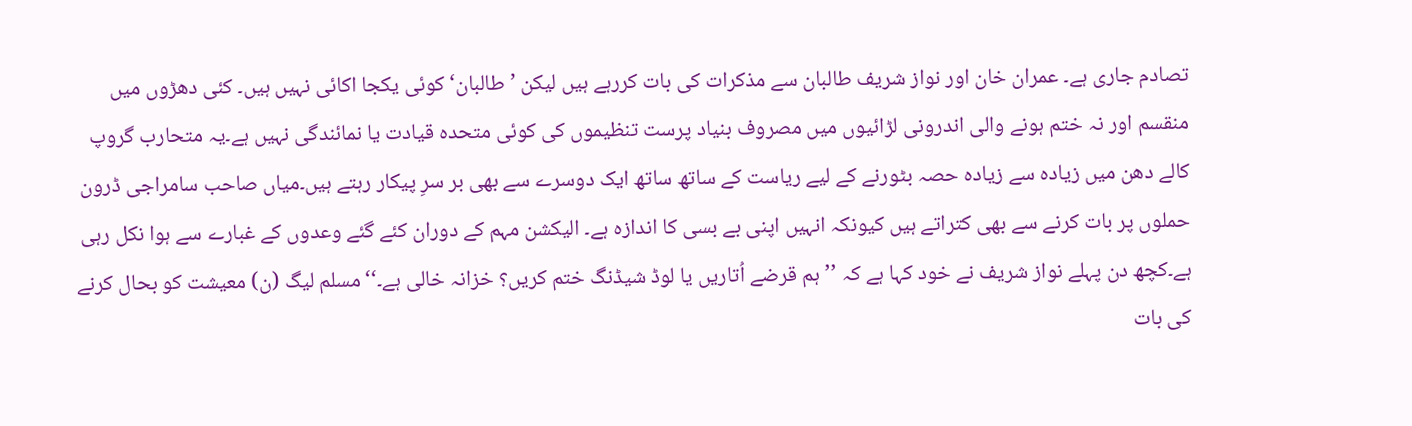تصادم جاری ہے۔ عمران خان اور نواز شریف طالبان سے مذکرات کی بات کررہے ہیں لیکن ’طالبان‘ کوئی یکجا اکائی نہیں ہیں۔ کئی دھڑوں میں منقسم اور نہ ختم ہونے والی اندرونی لڑائیوں میں مصروف بنیاد پرست تنظیموں کی کوئی متحدہ قیادت یا نمائندگی نہیں ہے۔یہ متحارب گروپ کالے دھن میں زیادہ سے زیادہ حصہ بٹورنے کے لیے ریاست کے ساتھ ساتھ ایک دوسرے سے بھی بر سرِ پیکار رہتے ہیں۔میاں صاحب سامراجی ڈرون حملوں پر بات کرنے سے بھی کتراتے ہیں کیونکہ انہیں اپنی بے بسی کا اندازہ ہے۔ الیکشن مہم کے دوران کئے گئے وعدوں کے غبارے سے ہوا نکل رہی ہے۔کچھ دن پہلے نواز شریف نے خود کہا ہے کہ ’’ہم قرضے اُتاریں یا لوڈ شیڈنگ ختم کریں؟ خزانہ خالی ہے۔‘‘مسلم لیگ (ن) معیشت کو بحال کرنے کی بات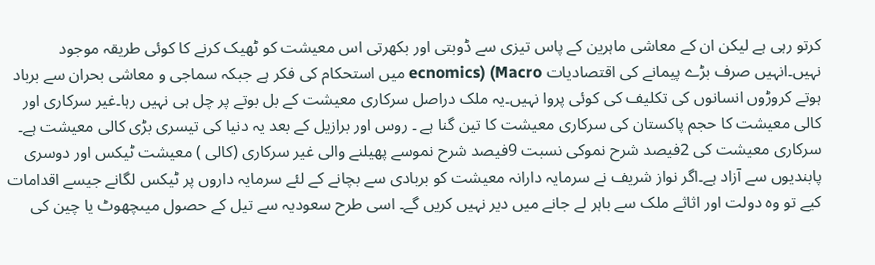کرتو رہی ہے لیکن ان کے معاشی ماہرین کے پاس تیزی سے ڈوبتی اور بکھرتی اس معیشت کو ٹھیک کرنے کا کوئی طریقہ موجود نہیں۔انہیں صرف بڑے پیمانے کی اقتصادیات ecnomics) (Macro میں استحکام کی فکر ہے جبکہ سماجی و معاشی بحران سے برباد ہوتے کروڑوں انسانوں کی تکلیف کی کوئی پروا نہیں۔یہ ملک دراصل سرکاری معیشت کے بل بوتے پر چل ہی نہیں رہا۔غیر سرکاری اور کالی معیشت کا حجم پاکستان کی سرکاری معیشت کا تین گنا ہے ۔ روس اور برازیل کے بعد یہ دنیا کی تیسری بڑی کالی معیشت ہے۔ سرکاری معیشت کی 2فیصد شرح نموکی نسبت 9فیصد شرح نموسے پھیلنے والی غیر سرکاری (کالی ) معیشت ٹیکس اور دوسری پابندیوں سے آزاد ہے۔اگر نواز شریف نے سرمایہ دارانہ معیشت کو بربادی سے بچانے کے لئے سرمایہ داروں پر ٹیکس لگانے جیسے اقدامات کیے تو وہ دولت اور اثاثے ملک سے باہر لے جانے میں دیر نہیں کریں گے۔ اسی طرح سعودیہ سے تیل کے حصول میںچھوٹ یا چین کی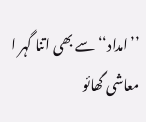’’امداد‘‘ سے بھی اتنا گہر ا معاشی گھائو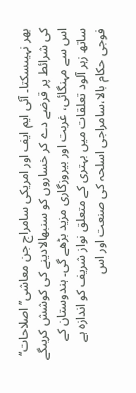بھر نہیںسکتا۔ آئی ایم ایف اور امریکی سامراج جن معاشی’’اصلاحات‘‘ کی شرائط پر قرضے دے کر خساروں کو سنبھالادینے کی کوشش کریںگے اس سے مہنگائی، غربت اور بیروزگاری مزید بڑھے گی۔ ہندوستان کے ساتھ زہر آلود تعلقات میں بہتری کے متعلق نواز شریف کو اندازہ ہے فوجی حکام بالا،سامراجی اسلحہ کی صنعت اور اس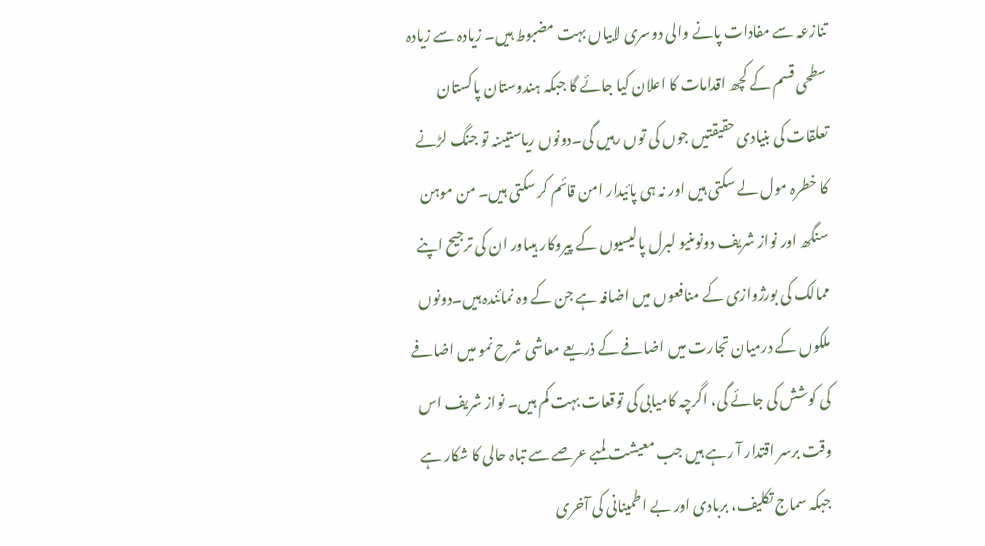تنازعہ سے مفادات پانے والی دوسری لابیاں بہت مضبوط ہیں۔ زیادہ سے زیادہ سطحی قسم کے کچھ اقدامات کا اعلان کیا جائے گا جبکہ ہندوستان پاکستان تعلقات کی بنیادی حقیقتیں جوں کی توں رہیں گی۔دونوں ریاستیںنہ تو جنگ لڑنے کا خطرہ مول لے سکتی ہیں اور نہ ہی پائیدار امن قائم کر سکتی ہیں۔ من موہن سنگھ اور نواز شریف دونوںنیو لبرل پالیسیوں کے پیروکار ہیںاور ان کی ترجیح اپنے ممالک کی بورژوازی کے منافعوں میں اضافہ ہے جن کے وہ نمائندہ ہیں۔دونوں ملکوں کے درمیان تجارت میں اضافے کے ذریعے معاشی شرح نمو میں اضافے کی کوشش کی جائے گی، اگرچہ کامیابی کی توقعات بہت کم ہیں۔ نواز شریف اس وقت برسر اقتدار آ رہے ہیں جب معیشت لمبے عرصے سے تباہ حالی کا شکار ہے جبکہ سماج تکلیف، بربادی اور بے اطمینانی کی آخری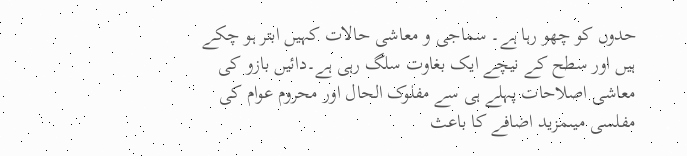حدوں کو چھو رہا ہے۔ سماجی و معاشی حالات کہیں ابتر ہو چکے ہیں اور سطح کے نیچے ایک بغاوت سلگ رہی ہے۔دائیں بازو کی معاشی اصلاحات پہلے ہی سے مفلوک الحال اور محروم عوام کی مفلسی میںمزید اضافے کا باعث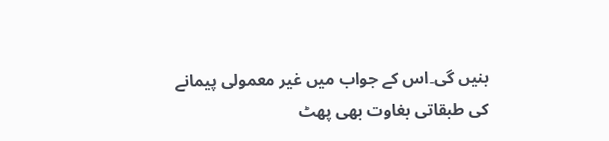بنیں گی۔اس کے جواب میں غیر معمولی پیمانے کی طبقاتی بغاوت بھی پھٹ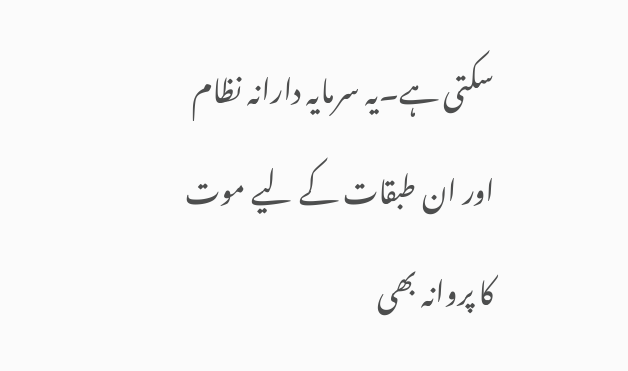سکتی ہے۔یہ سرمایہ دارانہ نظام اور ان طبقات کے لیے موت کا پروانہ بھی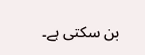بن سکتی ہے۔